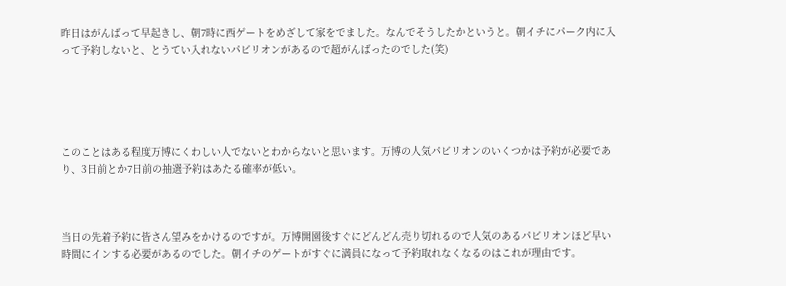昨日はがんばって早起きし、朝7時に西ゲートをめざして家をでました。なんでそうしたかというと。朝イチにパーク内に入って予約しないと、とうてい入れないパビリオンがあるので超がんばったのでした(笑)





このことはある程度万博にくわしい人でないとわからないと思います。万博の人気パビリオンのいくつかは予約が必要であり、3日前とか7日前の抽選予約はあたる確率が低い。



当日の先着予約に皆さん望みをかけるのですが。万博開園後すぐにどんどん売り切れるので人気のあるパビリオンほど早い時間にインする必要があるのでした。朝イチのゲートがすぐに満員になって予約取れなくなるのはこれが理由です。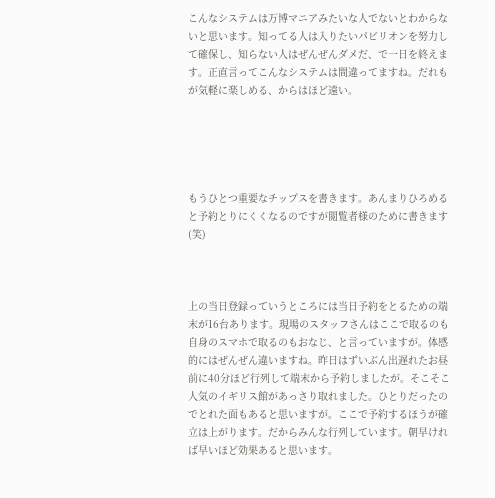こんなシステムは万博マニアみたいな人でないとわからないと思います。知ってる人は入りたいパビリオンを努力して確保し、知らない人はぜんぜんダメだ、で一日を終えます。正直言ってこんなシステムは間違ってますね。だれもが気軽に楽しめる、からはほど遠い。





もうひとつ重要なチップスを書きます。あんまりひろめると予約とりにくくなるのですが閲覧者様のために書きます(笑)



上の当日登録っていうところには当日予約をとるための端末が16台あります。現場のスタッフさんはここで取るのも自身のスマホで取るのもおなじ、と言っていますが。体感的にはぜんぜん違いますね。昨日はずいぶん出遅れたお昼前に40分ほど行列して端末から予約しましたが。そこそこ人気のイギリス館があっさり取れました。ひとりだったのでとれた面もあると思いますが。ここで予約するほうが確立は上がります。だからみんな行列しています。朝早ければ早いほど効果あると思います。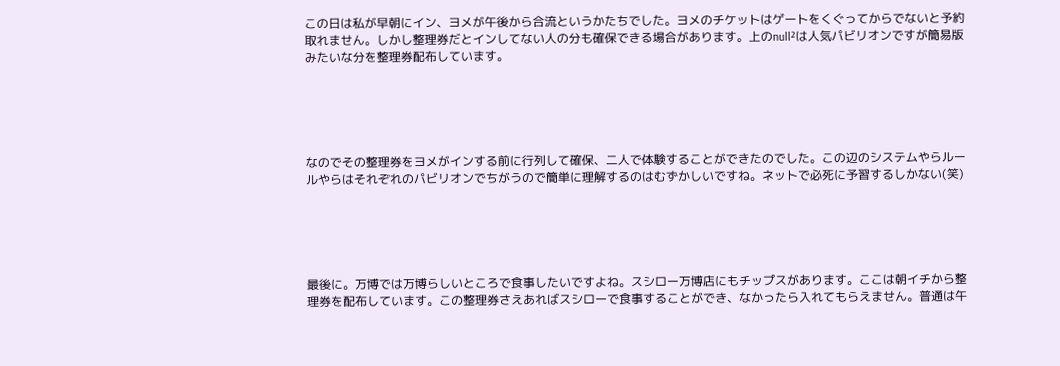この日は私が早朝にイン、ヨメが午後から合流というかたちでした。ヨメのチケットはゲートをくぐってからでないと予約取れません。しかし整理券だとインしてない人の分も確保できる場合があります。上のnull²は人気パビリオンですが簡易版みたいな分を整理券配布しています。





なのでその整理券をヨメがインする前に行列して確保、二人で体験することができたのでした。この辺のシステムやらルールやらはそれぞれのパビリオンでちがうので簡単に理解するのはむずかしいですね。ネットで必死に予習するしかない(笑)





最後に。万博では万博らしいところで食事したいですよね。スシロー万博店にもチップスがあります。ここは朝イチから整理券を配布しています。この整理券さえあればスシローで食事することができ、なかったら入れてもらえません。普通は午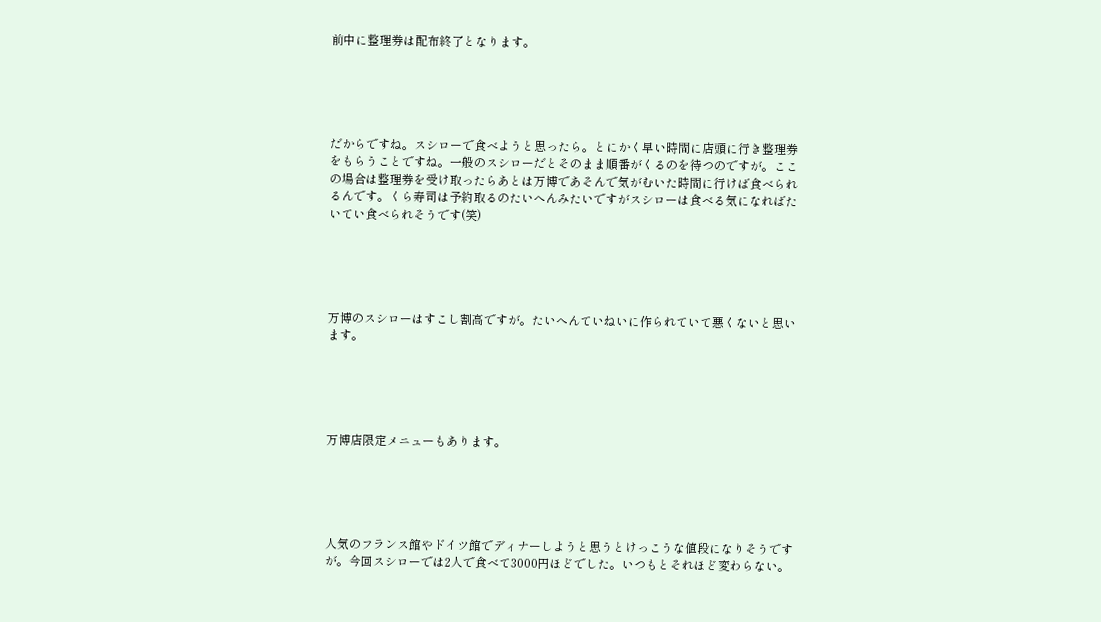前中に整理券は配布終了となります。





だからですね。スシローで食べようと思ったら。とにかく早い時間に店頭に行き整理券をもらうことですね。一般のスシローだとそのまま順番がくるのを待つのですが。ここの場合は整理券を受け取ったらあとは万博であそんで気がむいた時間に行けば食べられるんです。くら寿司は予約取るのたいへんみたいですがスシローは食べる気になればたいてい食べられそうです(笑)





万博のスシローはすこし割高ですが。たいへんていねいに作られていて悪くないと思います。





万博店限定メニューもあります。





人気のフランス館やドイツ館でディナーしようと思うとけっこうな値段になりそうですが。今回スシローでは2人で食べて3000円ほどでした。いつもとそれほど変わらない。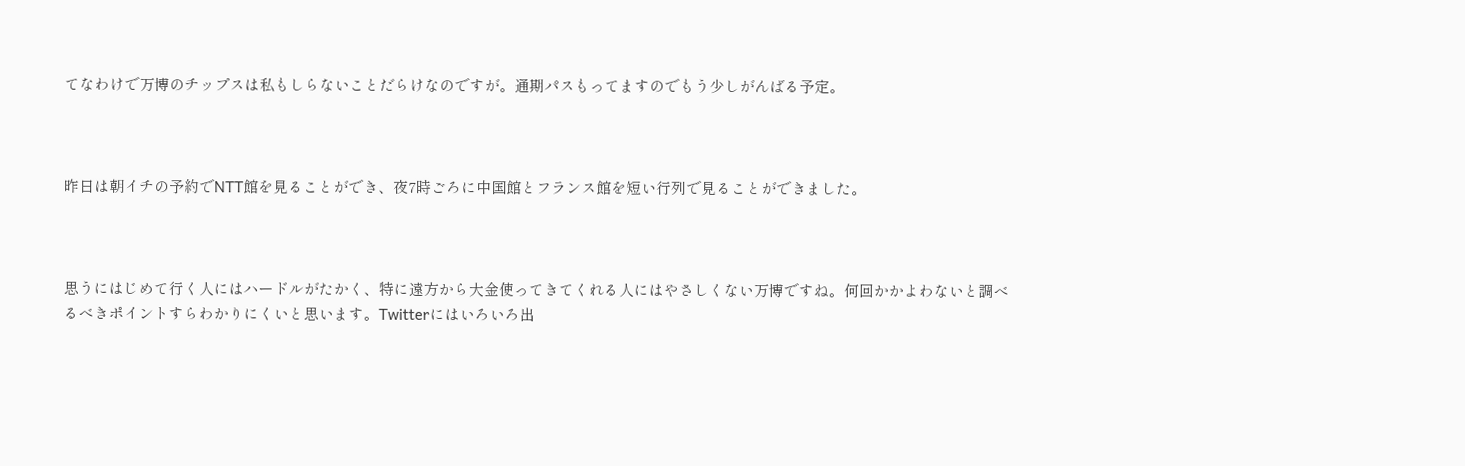てなわけで万博のチップスは私もしらないことだらけなのですが。通期パスもってますのでもう少しがんばる予定。



昨日は朝イチの予約でNTT館を見ることができ、夜7時ごろに中国館とフランス館を短い行列で見ることができました。



思うにはじめて行く人にはハードルがたかく、特に遠方から大金使ってきてくれる人にはやさしくない万博ですね。何回かかよわないと調べるべきポイントすらわかりにくいと思います。Twitterにはいろいろ出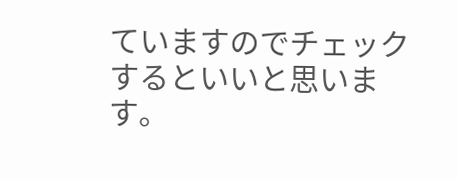ていますのでチェックするといいと思います。